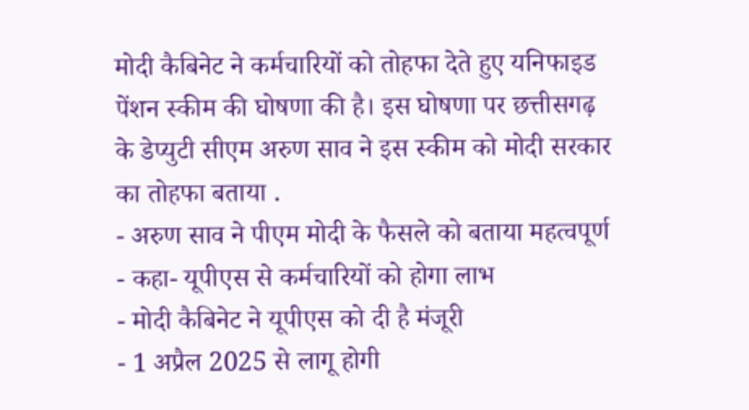मोदी कैबिनेट ने कर्मचारियों को तोहफा देते हुए यनिफाइड पेंशन स्कीम की घोषणा की है। इस घोषणा पर छत्तीसगढ़ के डेप्युटी सीएम अरुण साव ने इस स्कीम को मोदी सरकार का तोहफा बताया .
- अरुण साव ने पीएम मोदी के फैसले को बताया महत्वपूर्ण
- कहा- यूपीएस से कर्मचारियों को होगा लाभ
- मोदी कैबिनेट ने यूपीएस को दी है मंजूरी
- 1 अप्रैल 2025 से लागू होगी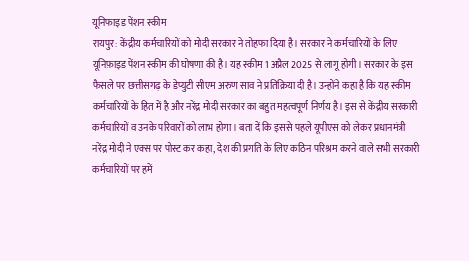यूनिफाइड पेंशन स्कीम
रायपुर: केंद्रीय कर्मचारियों को मोदी सरकार ने तोहफा दिया है। सरकार ने कर्मचारियों के लिए यूनिफ़ाइड पेंशन स्कीम की घोषणा की है। यह स्कीम 1 अप्रैल 2025 से लागू होगी। सरकार के इस फैसले पर छत्तीसगढ़ के डेप्युटी सीएम अरुण साव ने प्रतिक्रिया दी है। उन्होंने कहा है कि यह स्कीम कर्मचारियों के हित में है और नरेंद्र मोदी सरकार का बहुत महत्वपूर्ण निर्णय है। इस से केंद्रीय सरकारी कर्मचारियों व उनके परिवारों को लाभ होगा। बता दें कि इससे पहले यूपीएस को लेकर प्रधानमंत्री नरेंद्र मोदी ने एक्स पर पोस्ट कर कहा, देश की प्रगति के लिए कठिन परिश्रम करने वाले सभी सरकारी कर्मचारियों पर हमें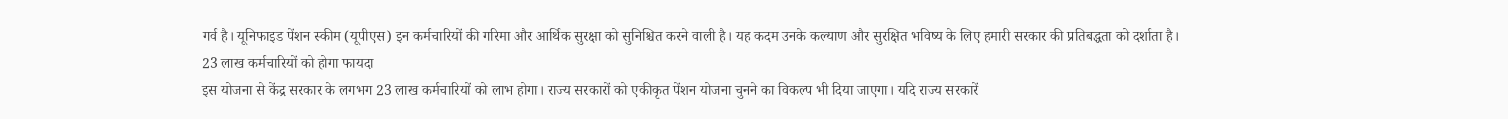गर्व है। यूनिफाइड पेंशन स्कीम (यूपीएस) इन कर्मचारियों की गरिमा और आर्थिक सुरक्षा को सुनिश्चित करने वाली है। यह कदम उनके कल्याण और सुरक्षित भविष्य के लिए हमारी सरकार की प्रतिबद्धता को दर्शाता है।
23 लाख कर्मचारियों को होगा फायदा
इस योजना से केंद्र सरकार के लगभग 23 लाख कर्मचारियों को लाभ होगा। राज्य सरकारों को एकीकृत पेंशन योजना चुनने का विकल्प भी दिया जाएगा। यदि राज्य सरकारें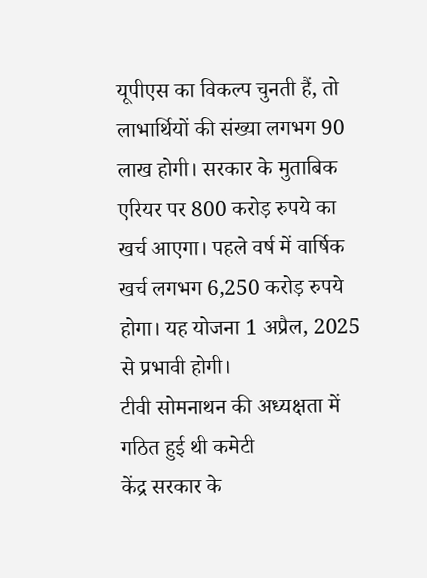यूपीएस का विकल्प चुनती हैं, तो लाभार्थियों की संख्या लगभग 90 लाख होगी। सरकार के मुताबिक एरियर पर 800 करोड़ रुपये का खर्च आएगा। पहले वर्ष में वार्षिक खर्च लगभग 6,250 करोड़ रुपये होगा। यह योजना 1 अप्रैल, 2025 से प्रभावी होगी।
टीवी सोमनाथन की अध्यक्षता में गठित हुई थी कमेटी
केंद्र सरकार के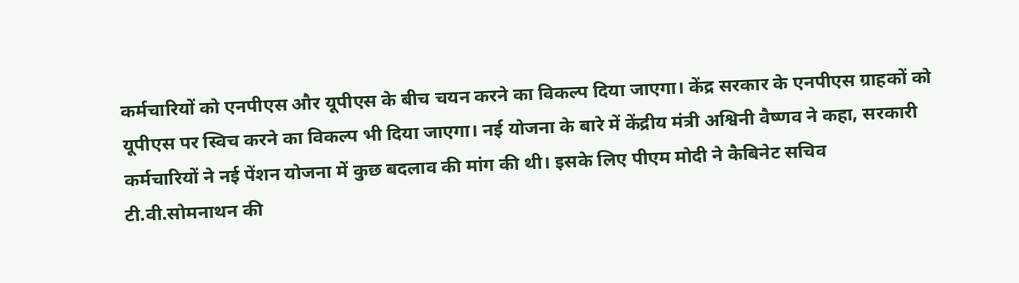कर्मचारियों को एनपीएस और यूपीएस के बीच चयन करने का विकल्प दिया जाएगा। केंद्र सरकार के एनपीएस ग्राहकों को यूपीएस पर स्विच करने का विकल्प भी दिया जाएगा। नई योजना के बारे में केंद्रीय मंत्री अश्विनी वैष्णव ने कहा, सरकारी कर्मचारियों ने नई पेंशन योजना में कुछ बदलाव की मांग की थी। इसके लिए पीएम मोदी ने कैबिनेट सचिव टी.वी.सोमनाथन की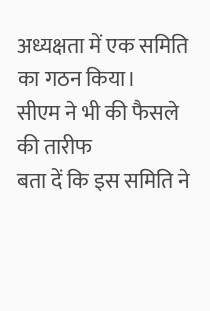अध्यक्षता में एक समिति का गठन किया।
सीएम ने भी की फैसले की तारीफ
बता दें कि इस समिति ने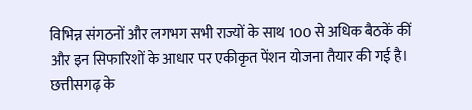विभिन्न संगठनों और लगभग सभी राज्यों के साथ 100 से अधिक बैठकें कीं और इन सिफारिशों के आधार पर एकीकृत पेंशन योजना तैयार की गई है। छत्तीसगढ़ के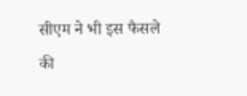सीएम ने भी इस फैसले की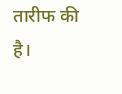तारीफ की है।